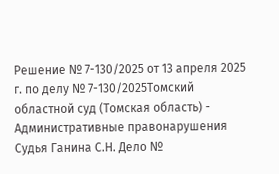Решение № 7-130/2025 от 13 апреля 2025 г. по делу № 7-130/2025Томский областной суд (Томская область) - Административные правонарушения Судья Ганина С.Н. Дело №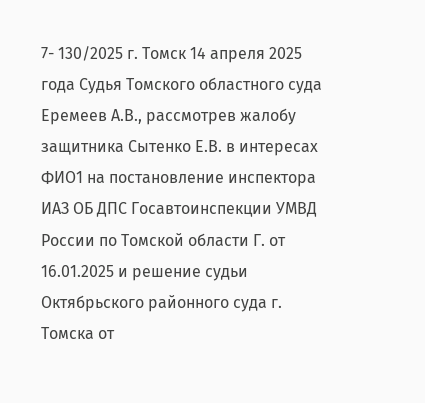7- 130/2025 г. Томск 14 апреля 2025 года Судья Томского областного суда Еремеев А.В., рассмотрев жалобу защитника Сытенко Е.В. в интересах ФИО1 на постановление инспектора ИАЗ ОБ ДПС Госавтоинспекции УМВД России по Томской области Г. от 16.01.2025 и решение судьи Октябрьского районного суда г. Томска от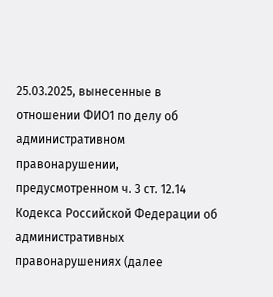25.03.2025, вынесенные в отношении ФИО1 по делу об административном правонарушении, предусмотренном ч. 3 ст. 12.14 Кодекса Российской Федерации об административных правонарушениях (далее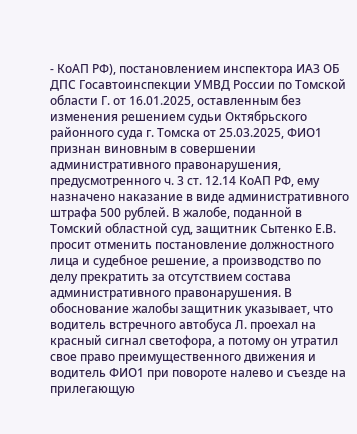- КоАП РФ), постановлением инспектора ИАЗ ОБ ДПС Госавтоинспекции УМВД России по Томской области Г. от 16.01.2025, оставленным без изменения решением судьи Октябрьского районного суда г. Томска от 25.03.2025, ФИО1 признан виновным в совершении административного правонарушения, предусмотренного ч. 3 ст. 12.14 КоАП РФ, ему назначено наказание в виде административного штрафа 500 рублей. В жалобе, поданной в Томский областной суд, защитник Сытенко Е.В. просит отменить постановление должностного лица и судебное решение, а производство по делу прекратить за отсутствием состава административного правонарушения. В обоснование жалобы защитник указывает, что водитель встречного автобуса Л. проехал на красный сигнал светофора, а потому он утратил свое право преимущественного движения и водитель ФИО1 при повороте налево и съезде на прилегающую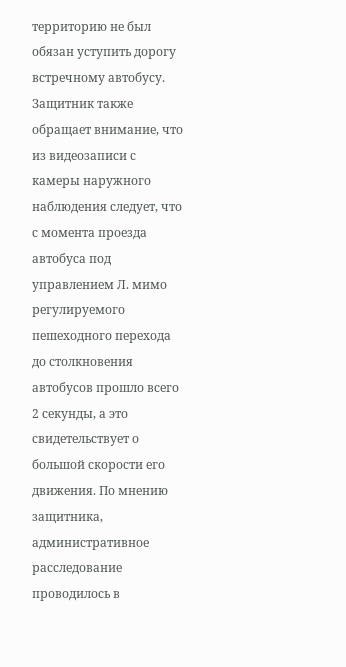территорию не был обязан уступить дорогу встречному автобусу. Защитник также обращает внимание, что из видеозаписи с камеры наружного наблюдения следует, что с момента проезда автобуса под управлением Л. мимо регулируемого пешеходного перехода до столкновения автобусов прошло всего 2 секунды, а это свидетельствует о большой скорости его движения. По мнению защитника, административное расследование проводилось в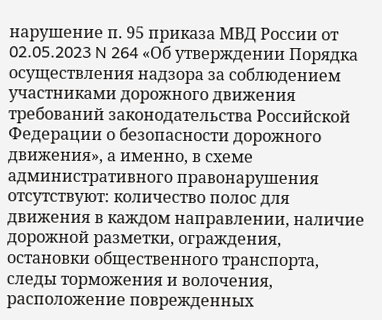нарушение п. 95 приказа МВД России от 02.05.2023 N 264 «Об утверждении Порядка осуществления надзора за соблюдением участниками дорожного движения требований законодательства Российской Федерации о безопасности дорожного движения», а именно, в схеме административного правонарушения отсутствуют: количество полос для движения в каждом направлении, наличие дорожной разметки, ограждения, остановки общественного транспорта, следы торможения и волочения, расположение поврежденных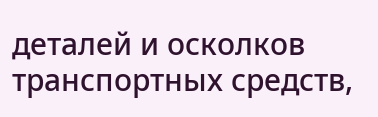деталей и осколков транспортных средств,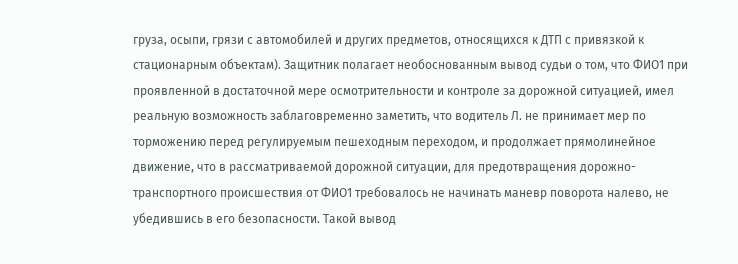груза, осыпи, грязи с автомобилей и других предметов, относящихся к ДТП с привязкой к стационарным объектам). Защитник полагает необоснованным вывод судьи о том, что ФИО1 при проявленной в достаточной мере осмотрительности и контроле за дорожной ситуацией, имел реальную возможность заблаговременно заметить, что водитель Л. не принимает мер по торможению перед регулируемым пешеходным переходом, и продолжает прямолинейное движение, что в рассматриваемой дорожной ситуации, для предотвращения дорожно-транспортного происшествия от ФИО1 требовалось не начинать маневр поворота налево, не убедившись в его безопасности. Такой вывод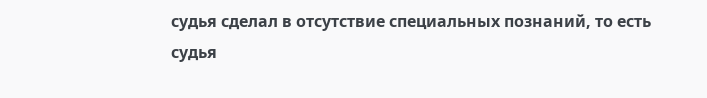судья сделал в отсутствие специальных познаний, то есть судья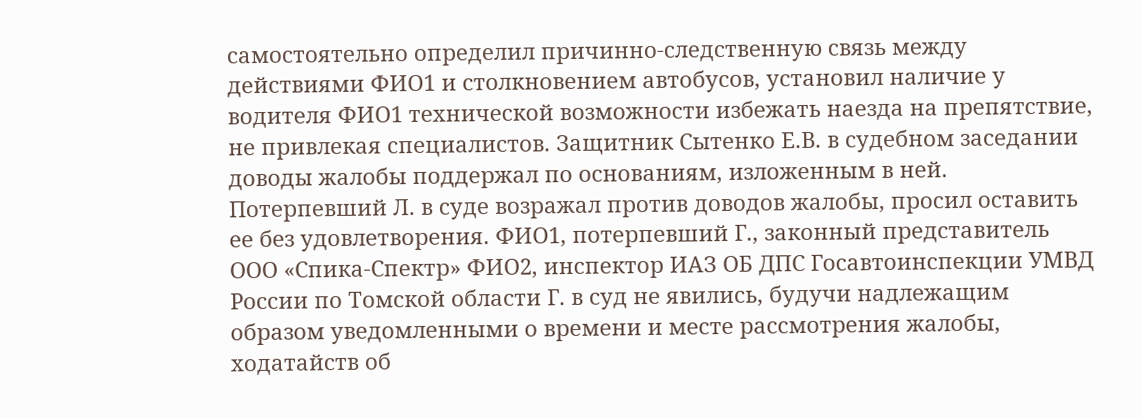самостоятельно определил причинно-следственную связь между действиями ФИО1 и столкновением автобусов, установил наличие у водителя ФИО1 технической возможности избежать наезда на препятствие, не привлекая специалистов. Защитник Сытенко Е.В. в судебном заседании доводы жалобы поддержал по основаниям, изложенным в ней. Потерпевший Л. в суде возражал против доводов жалобы, просил оставить ее без удовлетворения. ФИО1, потерпевший Г., законный представитель ООО «Спика-Спектр» ФИО2, инспектор ИАЗ ОБ ДПС Госавтоинспекции УМВД России по Томской области Г. в суд не явились, будучи надлежащим образом уведомленными о времени и месте рассмотрения жалобы, ходатайств об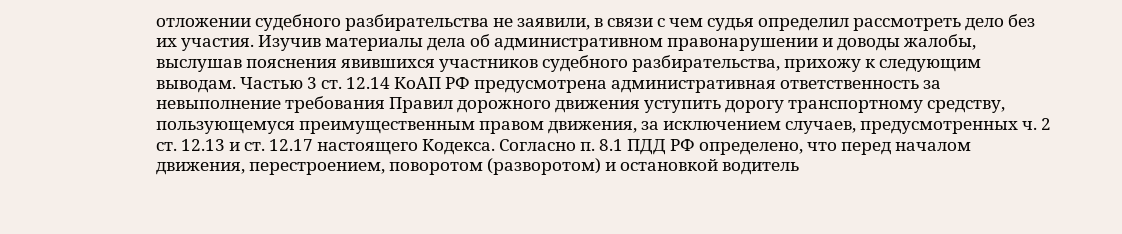отложении судебного разбирательства не заявили, в связи с чем судья определил рассмотреть дело без их участия. Изучив материалы дела об административном правонарушении и доводы жалобы, выслушав пояснения явившихся участников судебного разбирательства, прихожу к следующим выводам. Частью 3 ст. 12.14 КоАП РФ предусмотрена административная ответственность за невыполнение требования Правил дорожного движения уступить дорогу транспортному средству, пользующемуся преимущественным правом движения, за исключением случаев, предусмотренных ч. 2 ст. 12.13 и ст. 12.17 настоящего Кодекса. Согласно п. 8.1 ПДД РФ определено, что перед началом движения, перестроением, поворотом (разворотом) и остановкой водитель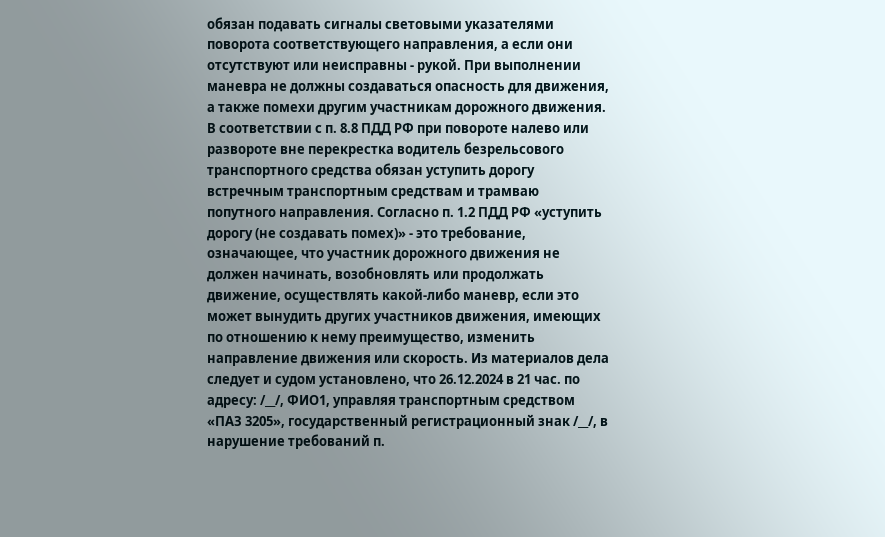обязан подавать сигналы световыми указателями поворота соответствующего направления, а если они отсутствуют или неисправны - рукой. При выполнении маневра не должны создаваться опасность для движения, а также помехи другим участникам дорожного движения. В соответствии с п. 8.8 ПДД РФ при повороте налево или развороте вне перекрестка водитель безрельсового транспортного средства обязан уступить дорогу встречным транспортным средствам и трамваю попутного направления. Согласно п. 1.2 ПДД РФ «уступить дорогу (не создавать помех)» - это требование, означающее, что участник дорожного движения не должен начинать, возобновлять или продолжать движение, осуществлять какой-либо маневр, если это может вынудить других участников движения, имеющих по отношению к нему преимущество, изменить направление движения или скорость. Из материалов дела следует и судом установлено, что 26.12.2024 в 21 час. по адресу: /__/, ФИО1, управляя транспортным средством «ПАЗ 3205», государственный регистрационный знак /__/, в нарушение требований п.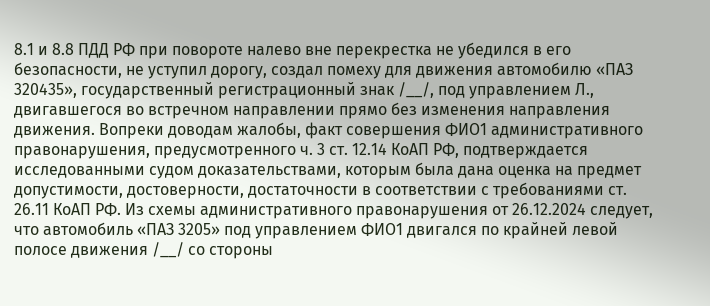8.1 и 8.8 ПДД РФ при повороте налево вне перекрестка не убедился в его безопасности, не уступил дорогу, создал помеху для движения автомобилю «ПАЗ 320435», государственный регистрационный знак /__/, под управлением Л., двигавшегося во встречном направлении прямо без изменения направления движения. Вопреки доводам жалобы, факт совершения ФИО1 административного правонарушения, предусмотренного ч. 3 ст. 12.14 КоАП РФ, подтверждается исследованными судом доказательствами, которым была дана оценка на предмет допустимости, достоверности, достаточности в соответствии с требованиями ст. 26.11 КоАП РФ. Из схемы административного правонарушения от 26.12.2024 следует, что автомобиль «ПАЗ 3205» под управлением ФИО1 двигался по крайней левой полосе движения /__/ со стороны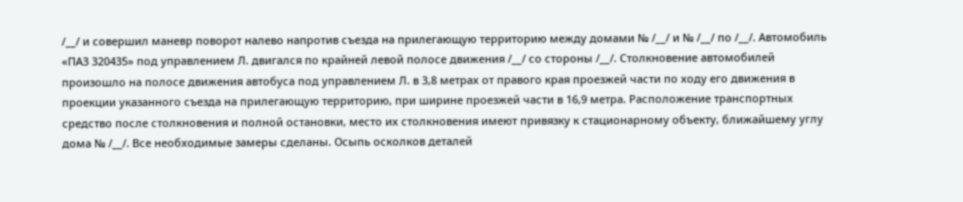/__/ и совершил маневр поворот налево напротив съезда на прилегающую территорию между домами № /__/ и № /__/ по /__/. Автомобиль «ПАЗ 320435» под управлением Л. двигался по крайней левой полосе движения /__/ со стороны /__/. Столкновение автомобилей произошло на полосе движения автобуса под управлением Л. в 3,8 метрах от правого края проезжей части по ходу его движения в проекции указанного съезда на прилегающую территорию, при ширине проезжей части в 16,9 метра. Расположение транспортных средство после столкновения и полной остановки, место их столкновения имеют привязку к стационарному объекту, ближайшему углу дома № /__/. Все необходимые замеры сделаны. Осыпь осколков деталей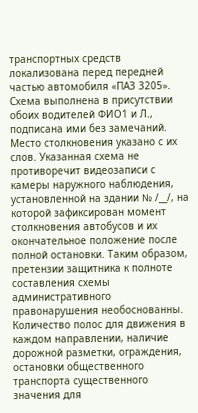транспортных средств локализована перед передней частью автомобиля «ПАЗ 3205». Схема выполнена в присутствии обоих водителей ФИО1 и Л., подписана ими без замечаний. Место столкновения указано с их слов. Указанная схема не противоречит видеозаписи с камеры наружного наблюдения, установленной на здании № /__/, на которой зафиксирован момент столкновения автобусов и их окончательное положение после полной остановки. Таким образом, претензии защитника к полноте составления схемы административного правонарушения необоснованны. Количество полос для движения в каждом направлении, наличие дорожной разметки, ограждения, остановки общественного транспорта существенного значения для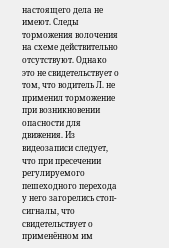настоящего дела не имеют. Следы торможения волочения на схеме действительно отсутствуют. Однако это не свидетельствует о том, что водитель Л. не применил торможение при возникновении опасности для движения. Из видеозаписи следует, что при пресечении регулируемого пешеходного перехода у него загорелись стоп-сигналы, что свидетельствует о применённом им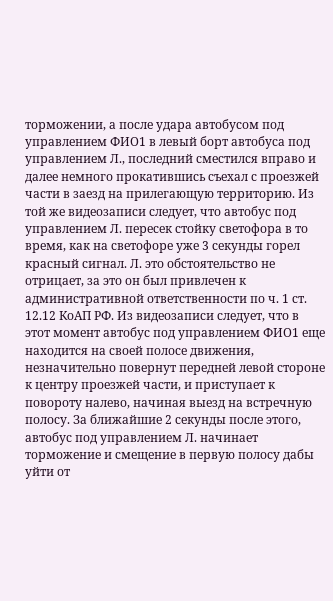торможении, а после удара автобусом под управлением ФИО1 в левый борт автобуса под управлением Л., последний сместился вправо и далее немного прокатившись съехал с проезжей части в заезд на прилегающую территорию. Из той же видеозаписи следует, что автобус под управлением Л. пересек стойку светофора в то время, как на светофоре уже 3 секунды горел красный сигнал. Л. это обстоятельство не отрицает, за это он был привлечен к административной ответственности по ч. 1 ст. 12.12 КоАП РФ. Из видеозаписи следует, что в этот момент автобус под управлением ФИО1 еще находится на своей полосе движения, незначительно повернут передней левой стороне к центру проезжей части, и приступает к повороту налево, начиная выезд на встречную полосу. За ближайшие 2 секунды после этого, автобус под управлением Л. начинает торможение и смещение в первую полосу дабы уйти от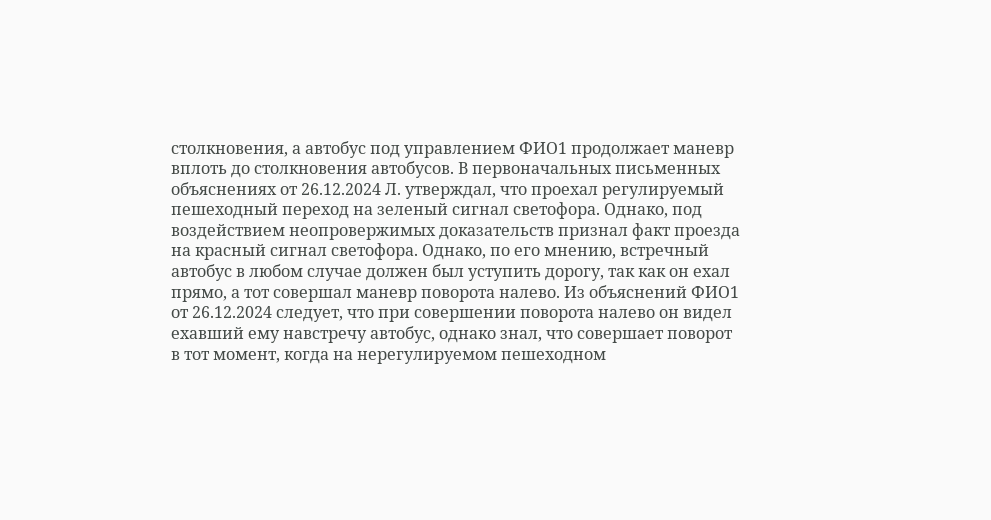столкновения, а автобус под управлением ФИО1 продолжает маневр вплоть до столкновения автобусов. В первоначальных письменных объяснениях от 26.12.2024 Л. утверждал, что проехал регулируемый пешеходный переход на зеленый сигнал светофора. Однако, под воздействием неопровержимых доказательств признал факт проезда на красный сигнал светофора. Однако, по его мнению, встречный автобус в любом случае должен был уступить дорогу, так как он ехал прямо, а тот совершал маневр поворота налево. Из объяснений ФИО1 от 26.12.2024 следует, что при совершении поворота налево он видел ехавший ему навстречу автобус, однако знал, что совершает поворот в тот момент, когда на нерегулируемом пешеходном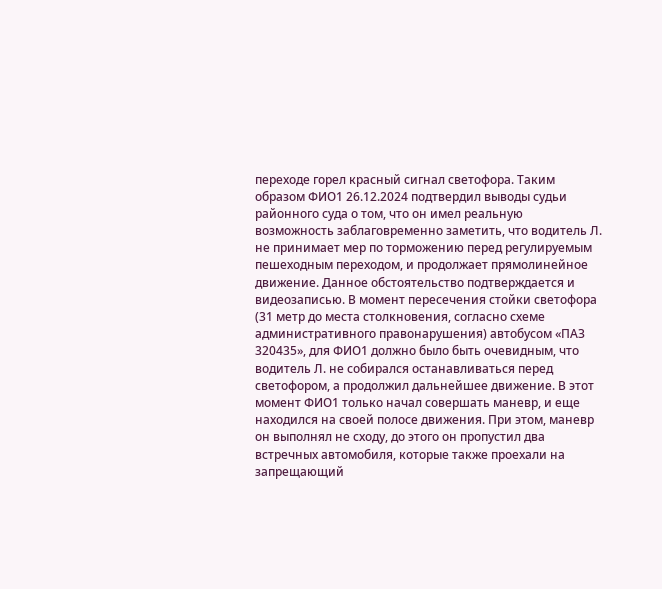переходе горел красный сигнал светофора. Таким образом ФИО1 26.12.2024 подтвердил выводы судьи районного суда о том, что он имел реальную возможность заблаговременно заметить, что водитель Л. не принимает мер по торможению перед регулируемым пешеходным переходом, и продолжает прямолинейное движение. Данное обстоятельство подтверждается и видеозаписью. В момент пересечения стойки светофора (31 метр до места столкновения, согласно схеме административного правонарушения) автобусом «ПАЗ 320435», для ФИО1 должно было быть очевидным, что водитель Л. не собирался останавливаться перед светофором, а продолжил дальнейшее движение. В этот момент ФИО1 только начал совершать маневр, и еще находился на своей полосе движения. При этом, маневр он выполнял не сходу, до этого он пропустил два встречных автомобиля, которые также проехали на запрещающий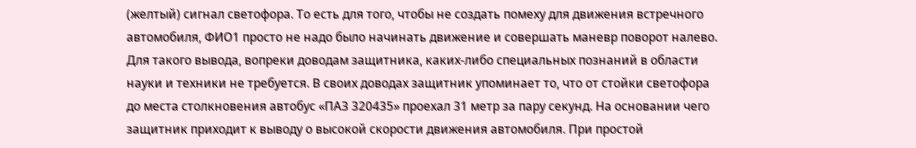(желтый) сигнал светофора. То есть для того, чтобы не создать помеху для движения встречного автомобиля, ФИО1 просто не надо было начинать движение и совершать маневр поворот налево. Для такого вывода, вопреки доводам защитника, каких-либо специальных познаний в области науки и техники не требуется. В своих доводах защитник упоминает то, что от стойки светофора до места столкновения автобус «ПАЗ 320435» проехал 31 метр за пару секунд. На основании чего защитник приходит к выводу о высокой скорости движения автомобиля. При простой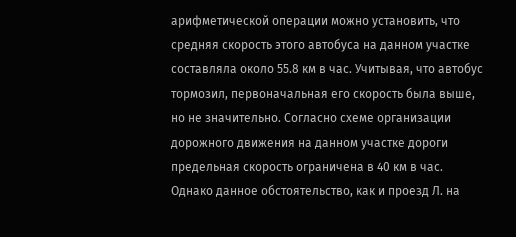арифметической операции можно установить, что средняя скорость этого автобуса на данном участке составляла около 55.8 км в час. Учитывая, что автобус тормозил, первоначальная его скорость была выше, но не значительно. Согласно схеме организации дорожного движения на данном участке дороги предельная скорость ограничена в 40 км в час. Однако данное обстоятельство, как и проезд Л. на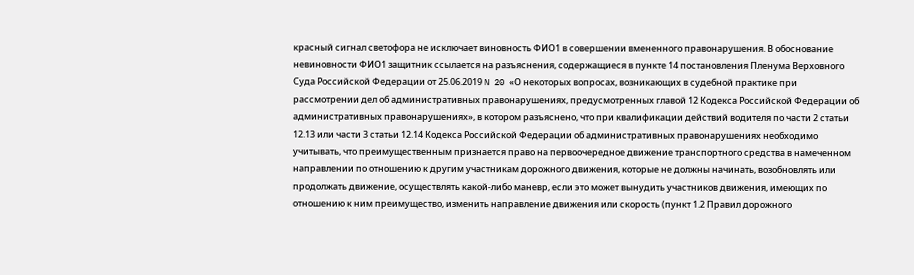красный сигнал светофора не исключает виновность ФИО1 в совершении вмененного правонарушения. В обоснование невиновности ФИО1 защитник ссылается на разъяснения, содержащиеся в пункте 14 постановления Пленума Верховного Суда Российской Федерации от 25.06.2019 N 20 «О некоторых вопросах, возникающих в судебной практике при рассмотрении дел об административных правонарушениях, предусмотренных главой 12 Кодекса Российской Федерации об административных правонарушениях», в котором разъяснено, что при квалификации действий водителя по части 2 статьи 12.13 или части 3 статьи 12.14 Кодекса Российской Федерации об административных правонарушениях необходимо учитывать, что преимущественным признается право на первоочередное движение транспортного средства в намеченном направлении по отношению к другим участникам дорожного движения, которые не должны начинать, возобновлять или продолжать движение, осуществлять какой-либо маневр, если это может вынудить участников движения, имеющих по отношению к ним преимущество, изменить направление движения или скорость (пункт 1.2 Правил дорожного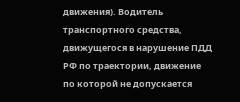движения). Водитель транспортного средства, движущегося в нарушение ПДД РФ по траектории, движение по которой не допускается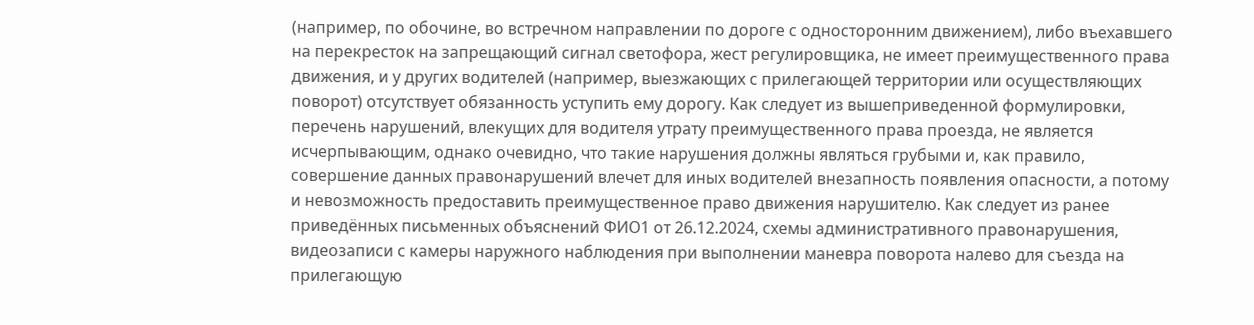(например, по обочине, во встречном направлении по дороге с односторонним движением), либо въехавшего на перекресток на запрещающий сигнал светофора, жест регулировщика, не имеет преимущественного права движения, и у других водителей (например, выезжающих с прилегающей территории или осуществляющих поворот) отсутствует обязанность уступить ему дорогу. Как следует из вышеприведенной формулировки, перечень нарушений, влекущих для водителя утрату преимущественного права проезда, не является исчерпывающим, однако очевидно, что такие нарушения должны являться грубыми и, как правило, совершение данных правонарушений влечет для иных водителей внезапность появления опасности, а потому и невозможность предоставить преимущественное право движения нарушителю. Как следует из ранее приведённых письменных объяснений ФИО1 от 26.12.2024, схемы административного правонарушения, видеозаписи с камеры наружного наблюдения при выполнении маневра поворота налево для съезда на прилегающую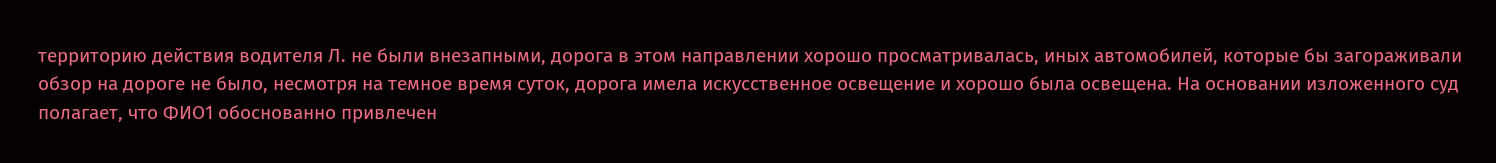территорию действия водителя Л. не были внезапными, дорога в этом направлении хорошо просматривалась, иных автомобилей, которые бы загораживали обзор на дороге не было, несмотря на темное время суток, дорога имела искусственное освещение и хорошо была освещена. На основании изложенного суд полагает, что ФИО1 обоснованно привлечен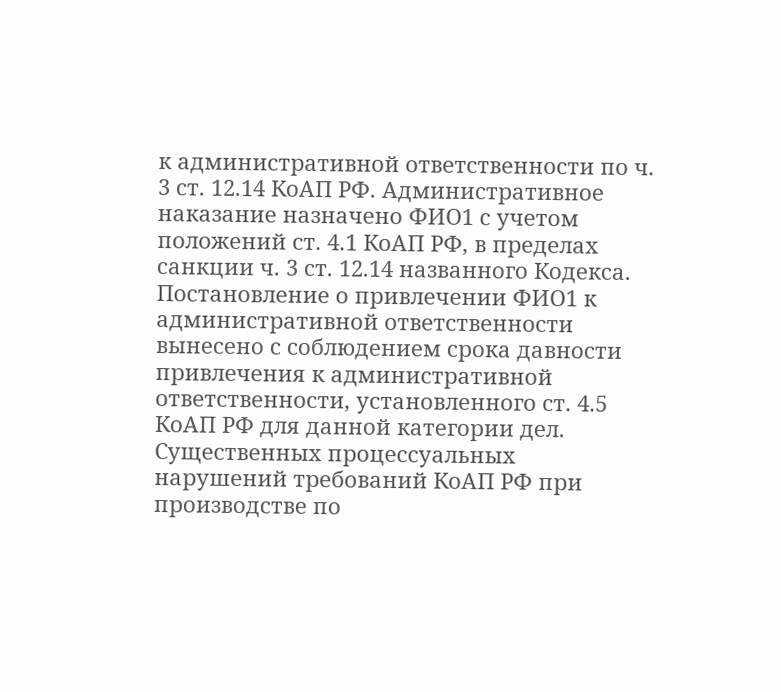к административной ответственности по ч. 3 ст. 12.14 КоАП РФ. Административное наказание назначено ФИО1 с учетом положений ст. 4.1 КоАП РФ, в пределах санкции ч. 3 ст. 12.14 названного Кодекса. Постановление о привлечении ФИО1 к административной ответственности вынесено с соблюдением срока давности привлечения к административной ответственности, установленного ст. 4.5 КоАП РФ для данной категории дел. Существенных процессуальных нарушений требований КоАП РФ при производстве по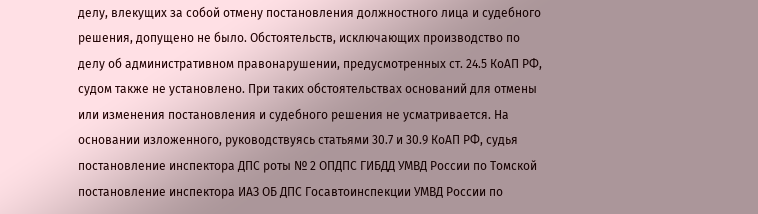делу, влекущих за собой отмену постановления должностного лица и судебного решения, допущено не было. Обстоятельств, исключающих производство по делу об административном правонарушении, предусмотренных ст. 24.5 КоАП РФ, судом также не установлено. При таких обстоятельствах оснований для отмены или изменения постановления и судебного решения не усматривается. На основании изложенного, руководствуясь статьями 30.7 и 30.9 КоАП РФ, судья постановление инспектора ДПС роты № 2 ОПДПС ГИБДД УМВД России по Томской постановление инспектора ИАЗ ОБ ДПС Госавтоинспекции УМВД России по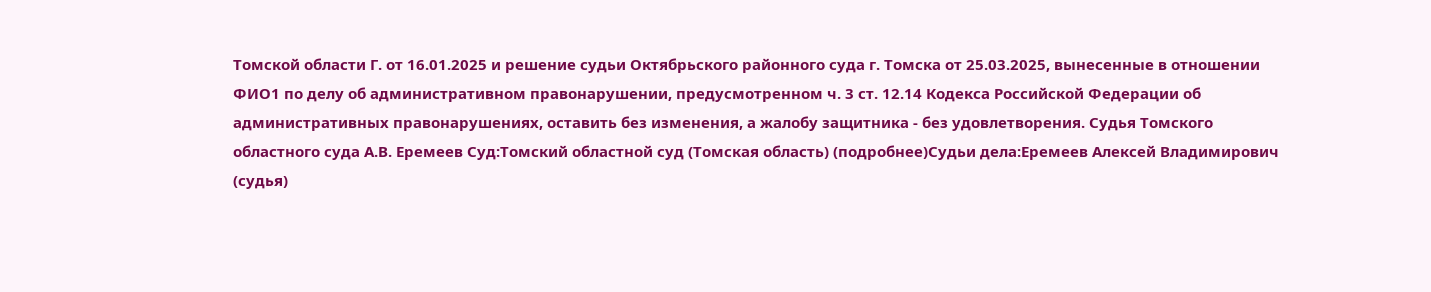Томской области Г. от 16.01.2025 и решение судьи Октябрьского районного суда г. Томска от 25.03.2025, вынесенные в отношении ФИО1 по делу об административном правонарушении, предусмотренном ч. 3 ст. 12.14 Кодекса Российской Федерации об административных правонарушениях, оставить без изменения, а жалобу защитника - без удовлетворения. Судья Томского областного суда А.В. Еремеев Суд:Томский областной суд (Томская область) (подробнее)Судьи дела:Еремеев Алексей Владимирович (судья)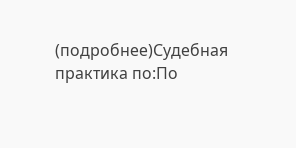(подробнее)Судебная практика по:По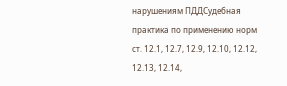нарушениям ПДДСудебная практика по применению норм ст. 12.1, 12.7, 12.9, 12.10, 12.12, 12.13, 12.14,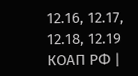12.16, 12.17, 12.18, 12.19 КОАП РФ |